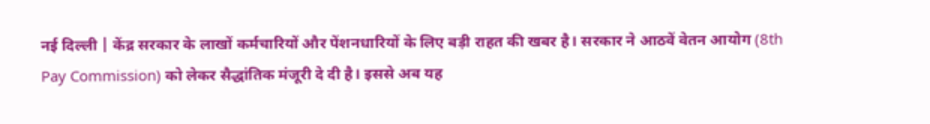नई दिल्ली | केंद्र सरकार के लाखों कर्मचारियों और पेंशनधारियों के लिए बड़ी राहत की खबर है। सरकार ने आठवें वेतन आयोग (8th Pay Commission) को लेकर सैद्धांतिक मंजूरी दे दी है। इससे अब यह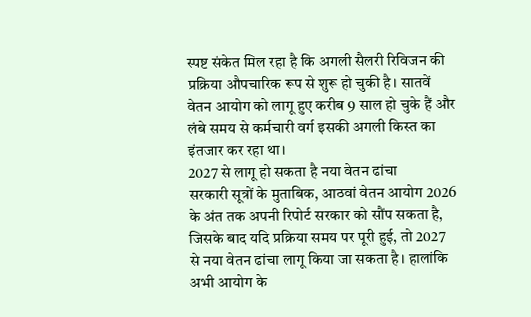स्पष्ट संकेत मिल रहा है कि अगली सैलरी रिविजन की प्रक्रिया औपचारिक रूप से शुरू हो चुकी है। सातवें वेतन आयोग को लागू हुए करीब 9 साल हो चुके हैं और लंबे समय से कर्मचारी वर्ग इसकी अगली किस्त का इंतजार कर रहा था।
2027 से लागू हो सकता है नया वेतन ढांचा
सरकारी सूत्रों के मुताबिक, आठवां वेतन आयोग 2026 के अंत तक अपनी रिपोर्ट सरकार को सौंप सकता है, जिसके बाद यदि प्रक्रिया समय पर पूरी हुई, तो 2027 से नया वेतन ढांचा लागू किया जा सकता है। हालांकि अभी आयोग के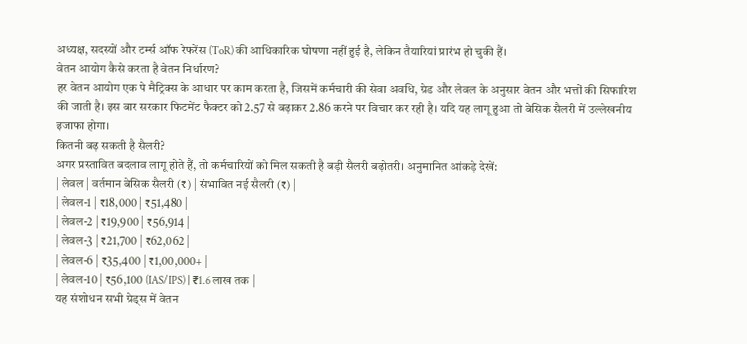अध्यक्ष, सदस्यों और टर्म्स ऑफ रेफरेंस (ToR) की आधिकारिक घोषणा नहीं हुई है, लेकिन तैयारियां प्रारंभ हो चुकी हैं।
वेतन आयोग कैसे करता है वेतन निर्धारण?
हर वेतन आयोग एक पे मैट्रिक्स के आधार पर काम करता है, जिसमें कर्मचारी की सेवा अवधि, ग्रेड और लेवल के अनुसार वेतन और भत्तों की सिफारिश की जाती है। इस बार सरकार फिटमेंट फैक्टर को 2.57 से बढ़ाकर 2.86 करने पर विचार कर रही है। यदि यह लागू हुआ तो बेसिक सैलरी में उल्लेखनीय इजाफा होगा।
कितनी बढ़ सकती है सैलरी?
अगर प्रस्तावित बदलाव लागू होते हैं, तो कर्मचारियों को मिल सकती है बड़ी सैलरी बढ़ोतरी। अनुमानित आंकड़े देखें:
| लेवल | वर्तमान बेसिक सैलरी (₹) | संभावित नई सैलरी (₹) |
| लेवल-1 | ₹18,000 | ₹51,480 |
| लेवल-2 | ₹19,900 | ₹56,914 |
| लेवल-3 | ₹21,700 | ₹62,062 |
| लेवल-6 | ₹35,400 | ₹1,00,000+ |
| लेवल-10 | ₹56,100 (IAS/IPS) | ₹1.6 लाख तक |
यह संशोधन सभी ग्रेड्स में वेतन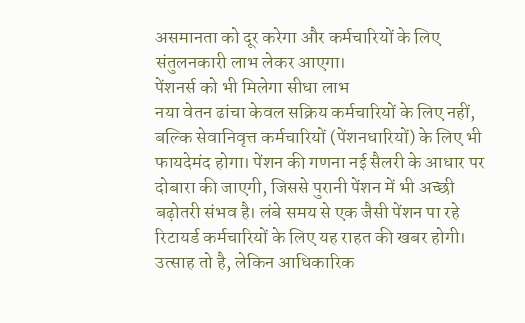असमानता को दूर करेगा और कर्मचारियों के लिए संतुलनकारी लाभ लेकर आएगा।
पेंशनर्स को भी मिलेगा सीधा लाभ
नया वेतन ढांचा केवल सक्रिय कर्मचारियों के लिए नहीं, बल्कि सेवानिवृत्त कर्मचारियों (पेंशनधारियों) के लिए भी फायदेमंद होगा। पेंशन की गणना नई सैलरी के आधार पर दोबारा की जाएगी, जिससे पुरानी पेंशन में भी अच्छी बढ़ोतरी संभव है। लंबे समय से एक जैसी पेंशन पा रहे रिटायर्ड कर्मचारियों के लिए यह राहत की खबर होगी।
उत्साह तो है, लेकिन आधिकारिक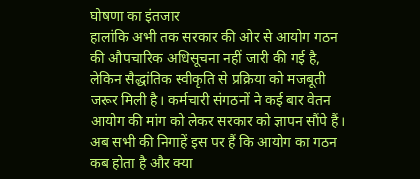घोषणा का इंतजार
हालांकि अभी तक सरकार की ओर से आयोग गठन की औपचारिक अधिसूचना नहीं जारी की गई है, लेकिन सैद्धांतिक स्वीकृति से प्रक्रिया को मजबूती जरूर मिली है। कर्मचारी संगठनों ने कई बार वेतन आयोग की मांग को लेकर सरकार को ज्ञापन सौंपे हैं। अब सभी की निगाहें इस पर हैं कि आयोग का गठन कब होता है और क्या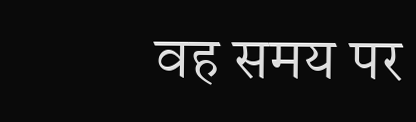वह समय पर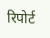रिपोर्ट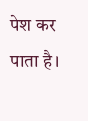पेश कर पाता है।